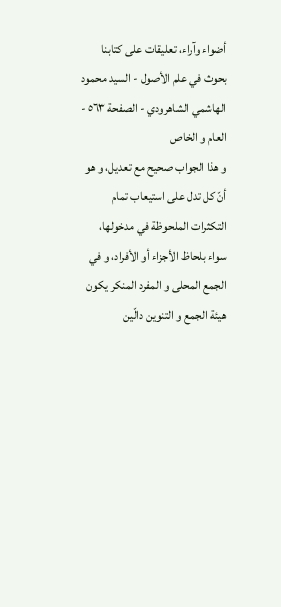أضواء وآراء، تعليقات على كتابنا بحوث في علم الأصول - السيد محمود الهاشمي الشاهرودي - الصفحة ٥٦٣ - العام و الخاص
و هذا الجواب صحيح مع تعديل، و هو أنّ كل تدل على استيعاب تمام التكثرات الملحوظة في مدخولها، سواء بلحاظ الأجزاء أو الأفراد، و في الجمع المحلى و المفرد المنكر يكون هيئة الجمع و التنوين دالّين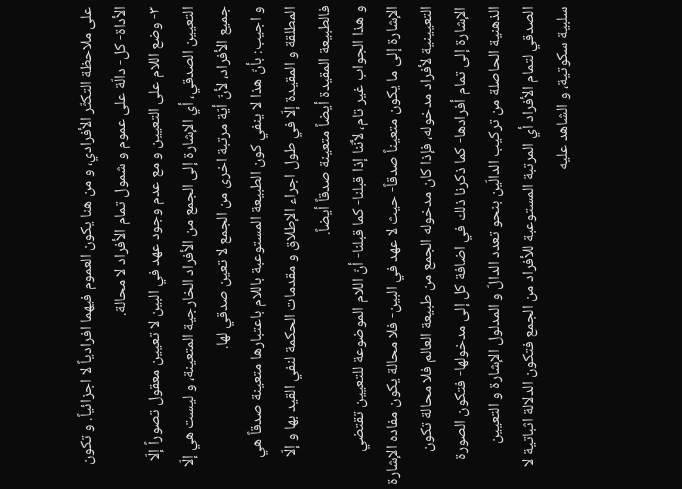على ملاحظة التكثّر الأفرادي، و من هنا يكون العموم فيهما افرادياً لا اجزائياً. و تكون الأداة- كل- دالّة على عموم و شمول تمام الأفراد لا محالة.
٣- وضع اللام على التعيين و مع عدم وجود عهد في البين لا تعيين معقول تصوراً إلّا التعيين الصدقي، أي الإشارة إلى الجمع من الأفراد الخارجية المتعينة، و ليست هي إلّا جميع الأفراد، لأنّ أيّة مرتبة اخرى من الجمع لا تعين صدقي لها.
و اجيب: بأنّ هذا لا ينفي كون الطبيعة المستوعبة باللام باعتبارها متعينة صدقاً هي المطلقة و المقيدة إلّا في طول اجراء الإطلاق و مقدمات الحكمة لنفي القيد بها و إلّا فالطبيعة المقيدة أيضاً متعينة صدقاً أيضاً.
و هذا الجواب غير تام، لأنّنا إذا قبلنا- كما قبلنا- أنّ اللام الموضوعة للتعيين تقتضي الإشارة إلى ما يكون متعيناً صدقاً- حيث لا عهد في البين- فلا محالة يكون مفاده الإشارة التعيينية لأفراد مدخوله، فإذا كان مدخوله الجمع من طبيعة العالم فلا محالة تكون الإشارة إلى تمام أفرادها- كما ذكرنا ذلك في اضافة كل إلى مدخولها- فتكون الصورة الذهنية الحاصلة من تركيب الدالّين بنحو تعدد الدالّ و المدلول الإشارة و التعيين الصدقي لتمام الأفراد أي المرتبة المستوعبة للأفراد من الجمع فتكون الدلالة اثباتية لا سلبية سكوتية، و الشاهد عليه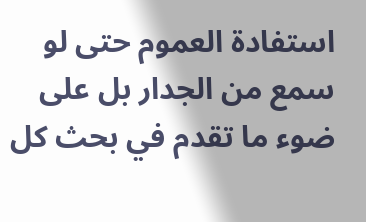استفادة العموم حتى لو سمع من الجدار بل على ضوء ما تقدم في بحث كل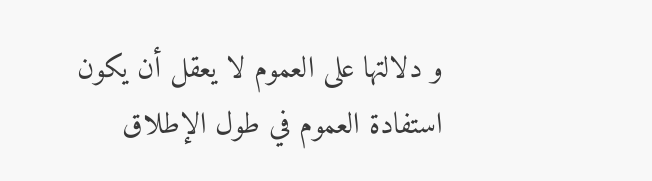و دلالتها على العموم لا يعقل أن يكون استفادة العموم في طول الإطلاق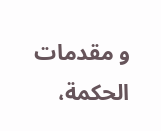و مقدمات الحكمة،